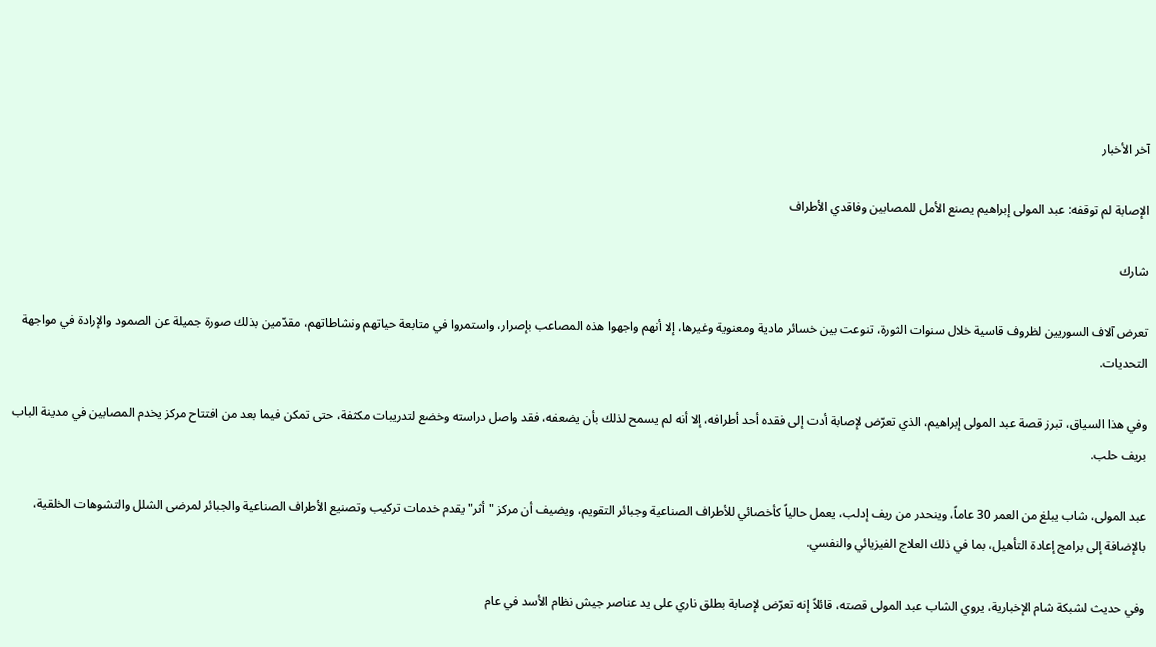آخر الأخبار

الإصابة لم توقفه: عبد المولى إبراهيم يصنع الأمل للمصابين وفاقدي الأطراف

شارك

تعرض آلاف السوريين لظروف قاسية خلال سنوات الثورة، تنوعت بين خسائر مادية ومعنوية وغيرها، إلا أنهم واجهوا هذه المصاعب بإصرار، واستمروا في متابعة حياتهم ونشاطاتهم، مقدّمين بذلك صورة جميلة عن الصمود والإرادة في مواجهة التحديات.

وفي هذا السياق، تبرز قصة عبد المولى إبراهيم، الذي تعرّض لإصابة أدت إلى فقده أحد أطرافه، إلا أنه لم يسمح لذلك بأن يضعفه، فقد واصل دراسته وخضع لتدريبات مكثفة، حتى تمكن فيما بعد من افتتاح مركز يخدم المصابين في مدينة الباب بريف حلب.

عبد المولى، شاب يبلغ من العمر 30 عاماً، وينحدر من ريف إدلب، يعمل حالياً كأخصائي للأطراف الصناعية وجبائر التقويم، ويضيف أن مركز "أثر" يقدم خدمات تركيب وتصنيع الأطراف الصناعية والجبائر لمرضى الشلل والتشوهات الخلقية، بالإضافة إلى برامج إعادة التأهيل، بما في ذلك العلاج الفيزيائي والنفسي.

وفي حديث لشبكة شام الإخبارية، يروي الشاب عبد المولى قصته، قائلاً إنه تعرّض لإصابة بطلق ناري على يد عناصر جيش نظام الأسد في عام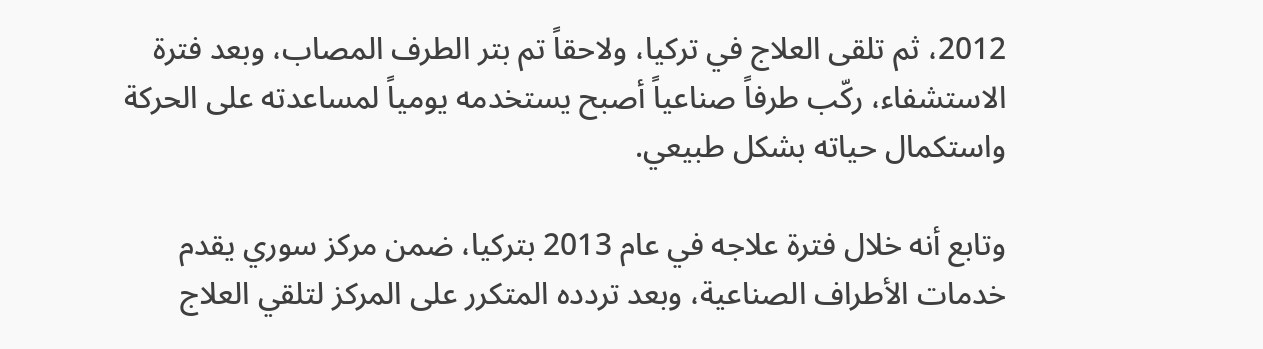2012، ثم تلقى العلاج في تركيا، ولاحقاً تم بتر الطرف المصاب، وبعد فترة الاستشفاء، ركّب طرفاً صناعياً أصبح يستخدمه يومياً لمساعدته على الحركة واستكمال حياته بشكل طبيعي.

وتابع أنه خلال فترة علاجه في عام 2013 بتركيا، ضمن مركز سوري يقدم خدمات الأطراف الصناعية، وبعد تردده المتكرر على المركز لتلقي العلاج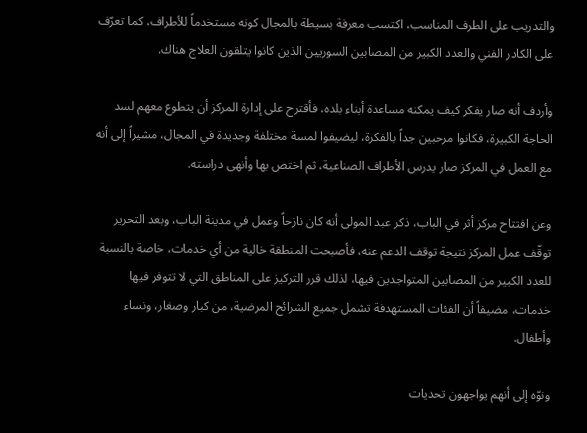والتدريب على الطرف المناسب، اكتسب معرفة بسيطة بالمجال كونه مستخدماً للأطراف، كما تعرّف على الكادر الفني والعدد الكبير من المصابين السوريين الذين كانوا يتلقون العلاج هناك.

وأردف أنه صار يفكر كيف يمكنه مساعدة أبناء بلده، فأقترح على إدارة المركز أن يتطوع معهم لسد الحاجة الكبيرة، فكانوا مرحبين جداً بالفكرة، ليضيفوا لمسة مختلفة وجديدة في المجال، مشيراً إلى أنه مع العمل في المركز صار يدرس الأطراف الصناعية، ثم اختص بها وأنهى دراسته.

وعن افتتاح مركز أثر في الباب، ذكر عبد المولى أنه كان نازحاً وعمل في مدينة الباب، وبعد التحرير توقّف عمل المركز نتيجة توقف الدعم عنه، فأصبحت المنطقة خالية من أي خدمات، خاصة بالنسبة للعدد الكبير من المصابين المتواجدين فيها، لذلك قرر التركيز على المناطق التي لا تتوفر فيها خدمات، مضيفاً أن الفئات المستهدفة تشمل جميع الشرائح المرضية، من كبار وصغار، ونساء وأطفال.

ونوّه إلى أنهم يواجهون تحديات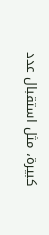كبيرة، مثل استقبال عدد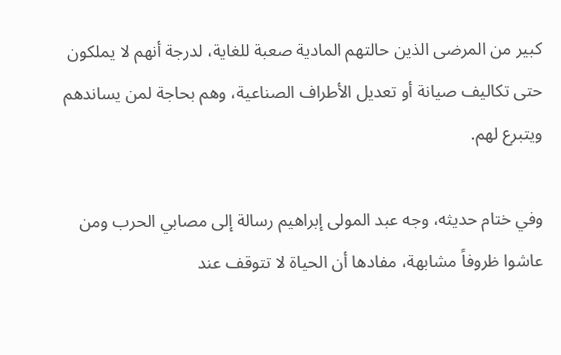كبير من المرضى الذين حالتهم المادية صعبة للغاية، لدرجة أنهم لا يملكون حتى تكاليف صيانة أو تعديل الأطراف الصناعية، وهم بحاجة لمن يساندهم ويتبرع لهم.

وفي ختام حديثه، وجه عبد المولى إبراهيم رسالة إلى مصابي الحرب ومن عاشوا ظروفاً مشابهة، مفادها أن الحياة لا تتوقف عند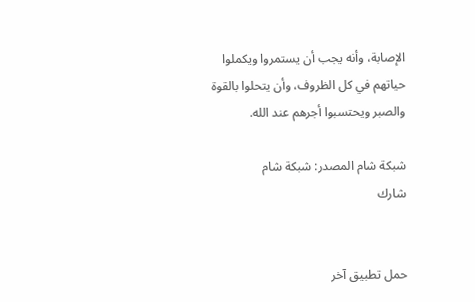الإصابة، وأنه يجب أن يستمروا ويكملوا حياتهم في كل الظروف، وأن يتحلوا بالقوة والصبر ويحتسبوا أجرهم عند الله.

شبكة شام المصدر: شبكة شام
شارك


حمل تطبيق آخر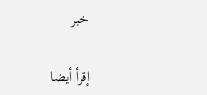خبر

إقرأ أيضا